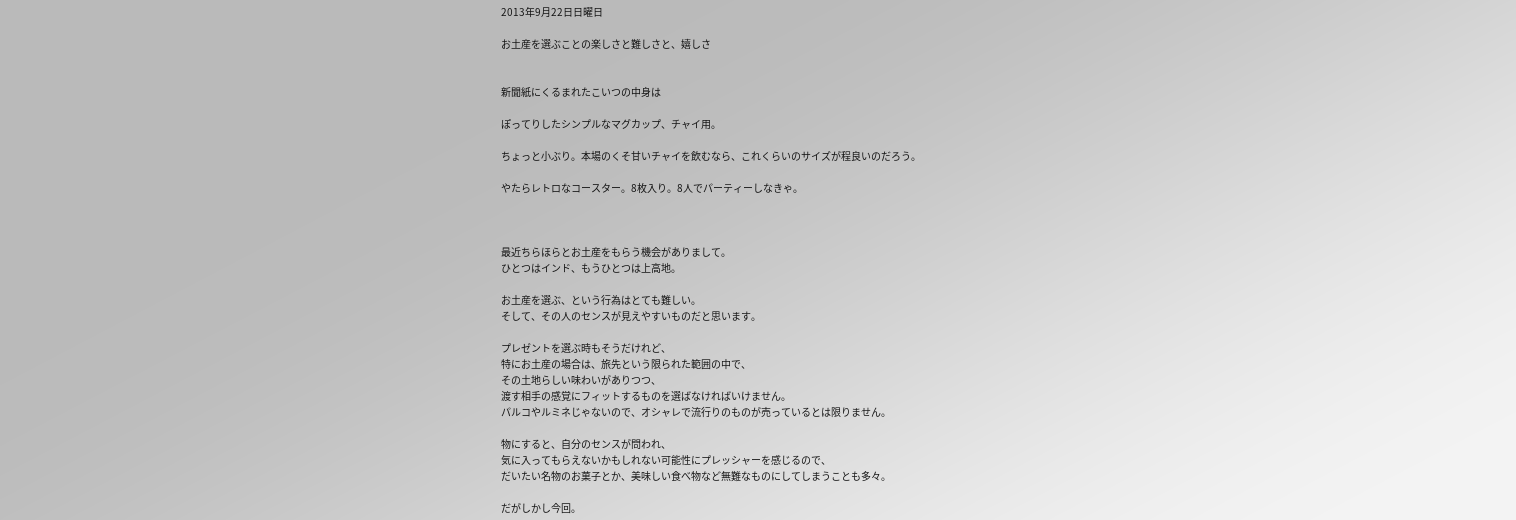2013年9月22日日曜日

お土産を選ぶことの楽しさと難しさと、嬉しさ


新聞紙にくるまれたこいつの中身は

ぽってりしたシンプルなマグカップ、チャイ用。

ちょっと小ぶり。本場のくそ甘いチャイを飲むなら、これくらいのサイズが程良いのだろう。

やたらレトロなコースター。8枚入り。8人でパーティーしなきゃ。



最近ちらほらとお土産をもらう機会がありまして。
ひとつはインド、もうひとつは上高地。

お土産を選ぶ、という行為はとても難しい。
そして、その人のセンスが見えやすいものだと思います。

プレゼントを選ぶ時もそうだけれど、
特にお土産の場合は、旅先という限られた範囲の中で、
その土地らしい味わいがありつつ、
渡す相手の感覚にフィットするものを選ばなければいけません。
パルコやルミネじゃないので、オシャレで流行りのものが売っているとは限りません。

物にすると、自分のセンスが問われ、
気に入ってもらえないかもしれない可能性にプレッシャーを感じるので、
だいたい名物のお菓子とか、美味しい食べ物など無難なものにしてしまうことも多々。

だがしかし今回。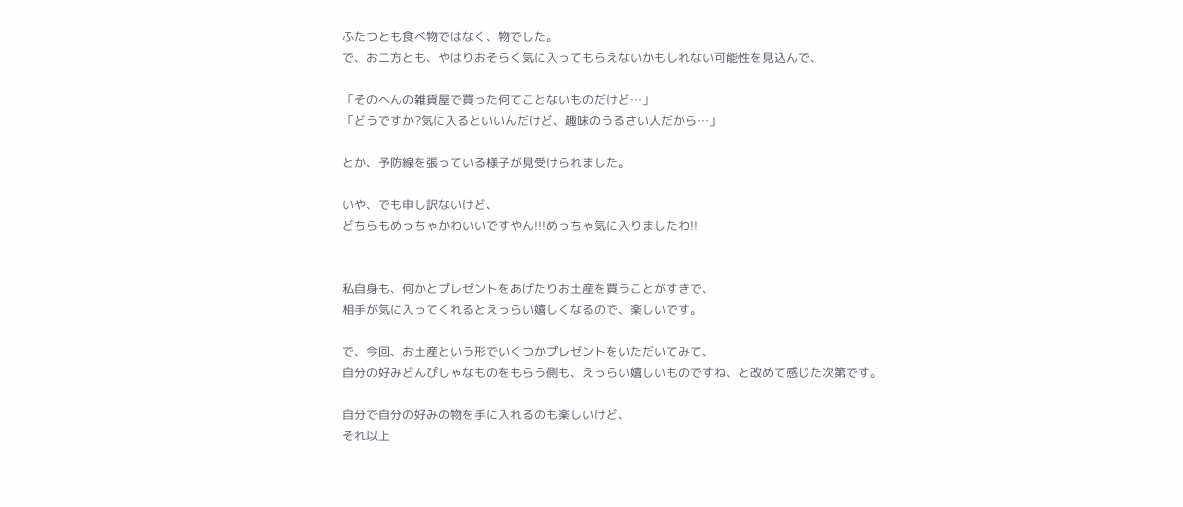ふたつとも食べ物ではなく、物でした。
で、お二方とも、やはりおそらく気に入ってもらえないかもしれない可能性を見込んで、

「そのへんの雑貨屋で買った何てことないものだけど…」
「どうですか?気に入るといいんだけど、趣味のうるさい人だから…」

とか、予防線を張っている様子が見受けられました。

いや、でも申し訳ないけど、
どちらもめっちゃかわいいですやん!!!めっちゃ気に入りましたわ!!


私自身も、何かとプレゼントをあげたりお土産を買うことがすきで、
相手が気に入ってくれるとえっらい嬉しくなるので、楽しいです。

で、今回、お土産という形でいくつかプレゼントをいただいてみて、
自分の好みどんぴしゃなものをもらう側も、えっらい嬉しいものですね、と改めて感じた次第です。

自分で自分の好みの物を手に入れるのも楽しいけど、
それ以上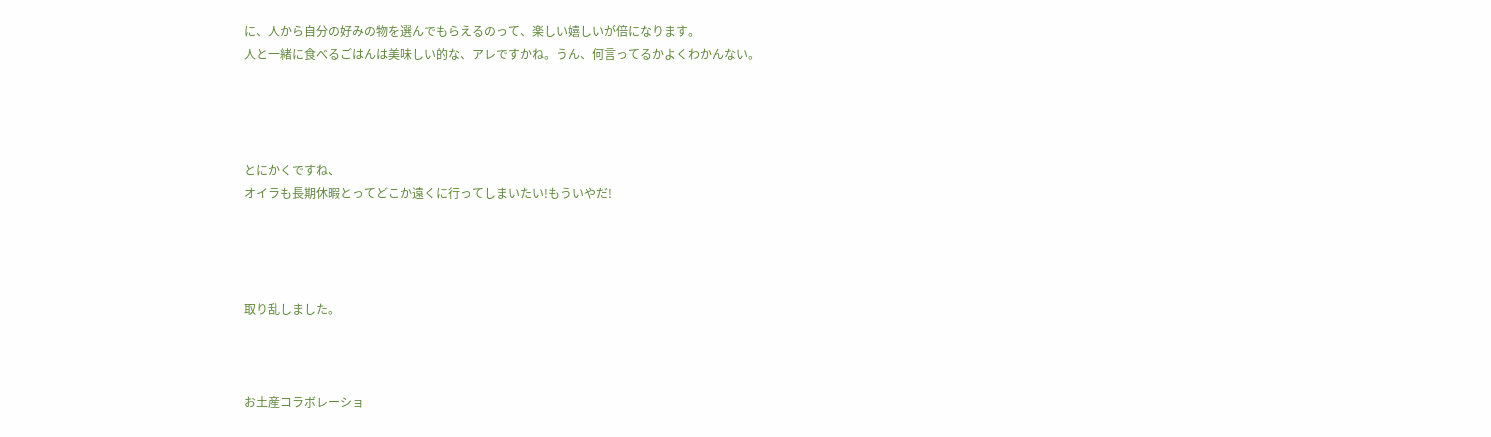に、人から自分の好みの物を選んでもらえるのって、楽しい嬉しいが倍になります。
人と一緒に食べるごはんは美味しい的な、アレですかね。うん、何言ってるかよくわかんない。




とにかくですね、
オイラも長期休暇とってどこか遠くに行ってしまいたい!もういやだ!




取り乱しました。



お土産コラボレーショ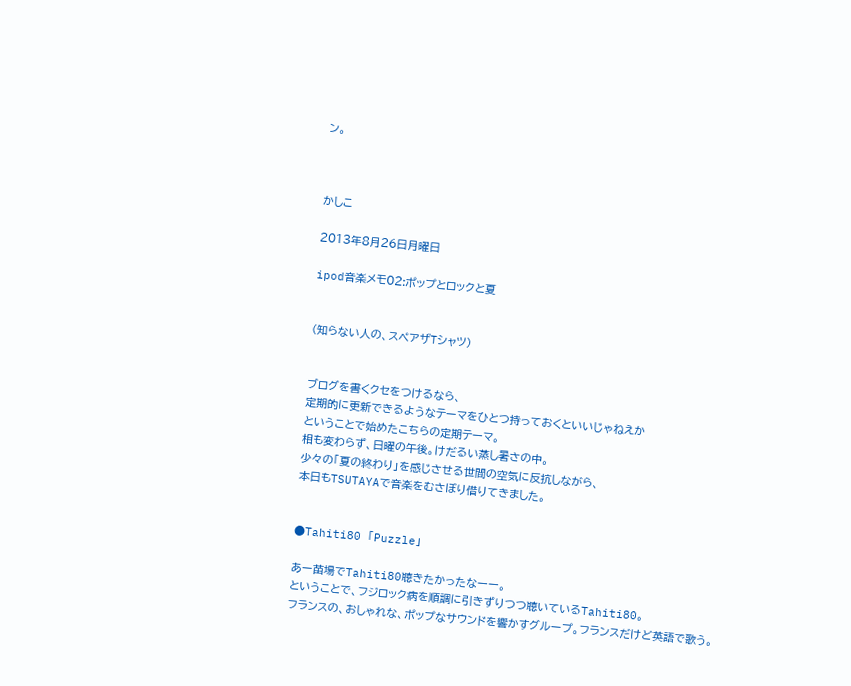ン。



かしこ

2013年8月26日月曜日

ipod音楽メモ02:ポップとロックと夏


(知らない人の、スペアザTシャツ)


ブログを書くクセをつけるなら、
定期的に更新できるようなテーマをひとつ持っておくといいじゃねえか
ということで始めたこちらの定期テーマ。
相も変わらず、日曜の午後。けだるい蒸し暑さの中。
少々の「夏の終わり」を感じさせる世間の空気に反抗しながら、
本日もTSUTAYAで音楽をむさぼり借りてきました。


●Tahiti80 「Puzzle」

あー苗場でTahiti80聴きたかったなーー。
ということで、フジロック病を順調に引きずりつつ聴いているTahiti80。
フランスの、おしゃれな、ポップなサウンドを響かすグループ。フランスだけど英語で歌う。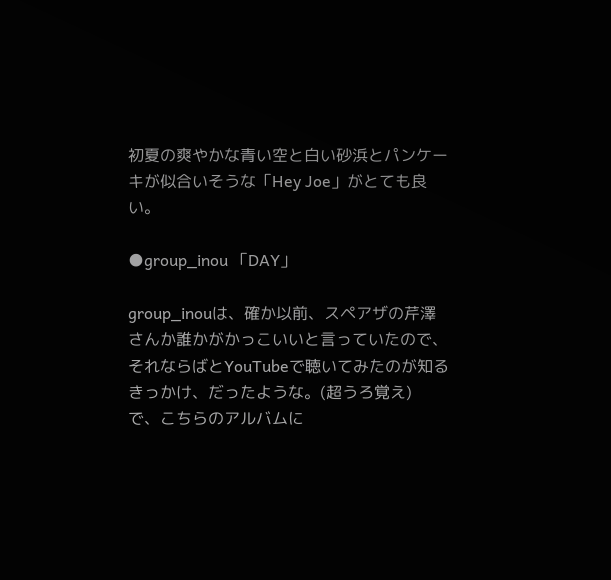初夏の爽やかな青い空と白い砂浜とパンケーキが似合いそうな「Hey Joe」がとても良い。

●group_inou 「DAY」

group_inouは、確か以前、スペアザの芹澤さんか誰かがかっこいいと言っていたので、
それならばとYouTubeで聴いてみたのが知るきっかけ、だったような。(超うろ覚え)
で、こちらのアルバムに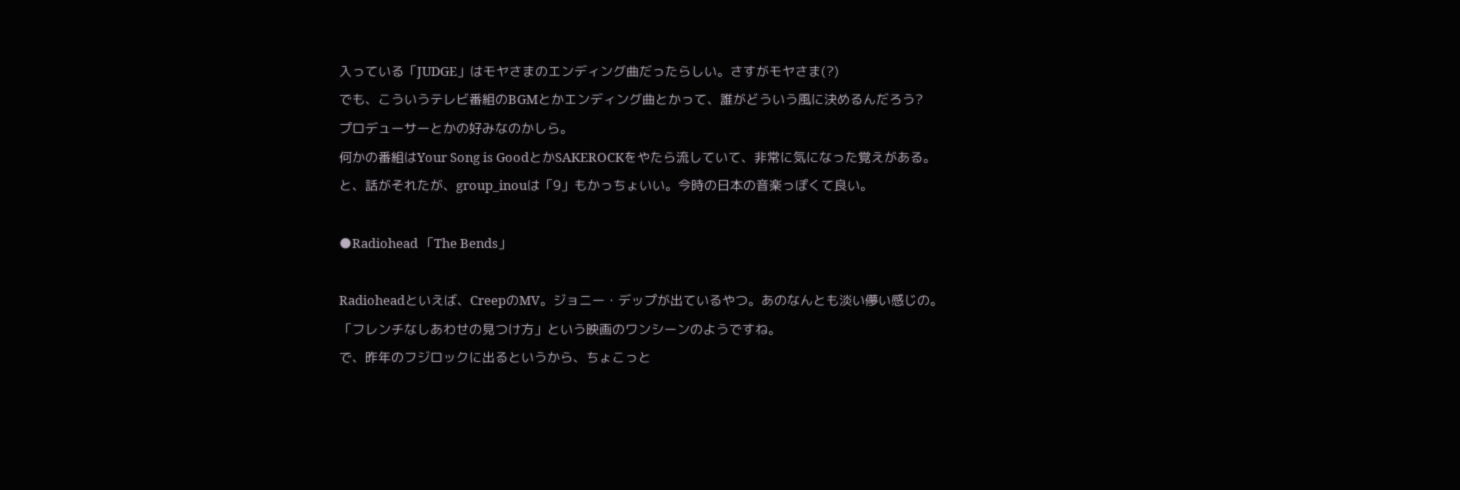入っている「JUDGE」はモヤさまのエンディング曲だったらしい。さすがモヤさま(?)
でも、こういうテレビ番組のBGMとかエンディング曲とかって、誰がどういう風に決めるんだろう?
プロデューサーとかの好みなのかしら。
何かの番組はYour Song is GoodとかSAKEROCKをやたら流していて、非常に気になった覚えがある。
と、話がそれたが、group_inouは「9」もかっちょいい。今時の日本の音楽っぽくて良い。

●Radiohead 「The Bends」

Radioheadといえば、CreepのMV。ジョニー・デップが出ているやつ。あのなんとも淡い儚い感じの。
「フレンチなしあわせの見つけ方」という映画のワンシーンのようですね。
で、昨年のフジロックに出るというから、ちょこっと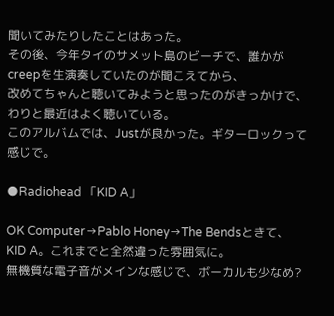聞いてみたりしたことはあった。
その後、今年タイのサメット島のビーチで、誰かがcreepを生演奏していたのが聞こえてから、
改めてちゃんと聴いてみようと思ったのがきっかけで、わりと最近はよく聴いている。
このアルバムでは、Justが良かった。ギターロックって感じで。

●Radiohead 「KID A」

OK Computer→Pablo Honey→The Bendsときて、KID A。これまでと全然違った雰囲気に。
無機質な電子音がメインな感じで、ボーカルも少なめ?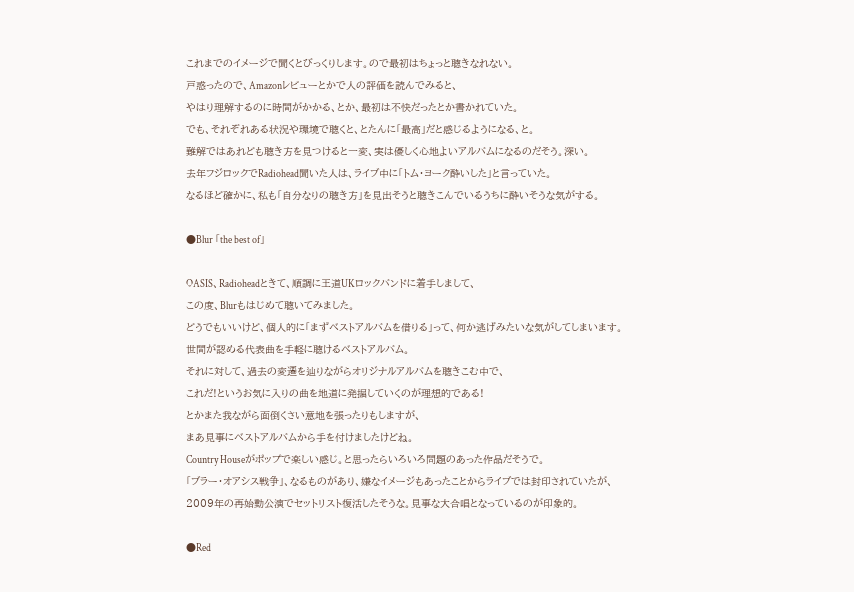これまでのイメージで聞くとびっくりします。ので最初はちょっと聴きなれない。
戸惑ったので、Amazonレビューとかで人の評価を読んでみると、
やはり理解するのに時間がかかる、とか、最初は不快だったとか書かれていた。
でも、それぞれある状況や環境で聴くと、とたんに「最高」だと感じるようになる、と。
難解ではあれども聴き方を見つけると一変、実は優しく心地よいアルバムになるのだそう。深い。
去年フジロックでRadiohead聞いた人は、ライブ中に「トム・ヨーク酔いした」と言っていた。
なるほど確かに、私も「自分なりの聴き方」を見出そうと聴きこんでいるうちに酔いそうな気がする。

●Blur 「the best of」

OASIS、Radioheadときて、順調に王道UKロックバンドに着手しまして、
この度、Blurもはじめて聴いてみました。
どうでもいいけど、個人的に「まずベストアルバムを借りる」って、何か逃げみたいな気がしてしまいます。
世間が認める代表曲を手軽に聴けるベストアルバム。
それに対して、過去の変遷を辿りながらオリジナルアルバムを聴きこむ中で、
これだ!というお気に入りの曲を地道に発掘していくのが理想的である!
とかまた我ながら面倒くさい意地を張ったりもしますが、
まあ見事にベストアルバムから手を付けましたけどね。
Country Houseがポップで楽しい感じ。と思ったらいろいろ問題のあった作品だそうで。
「ブラー・オアシス戦争」、なるものがあり、嫌なイメージもあったことからライブでは封印されていたが、
2009年の再始動公演でセットリスト復活したそうな。見事な大合唱となっているのが印象的。

●Red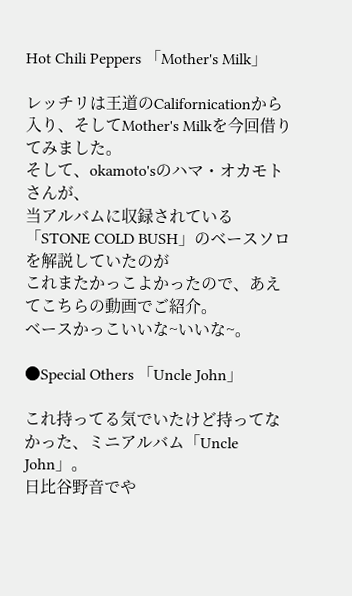Hot Chili Peppers 「Mother's Milk」

レッチリは王道のCalifornicationから入り、そしてMother's Milkを今回借りてみました。
そして、okamoto'sのハマ・オカモトさんが、
当アルバムに収録されている「STONE COLD BUSH」のベースソロを解説していたのが
これまたかっこよかったので、あえてこちらの動画でご紹介。
ベースかっこいいな~いいな~。

●Special Others 「Uncle John」

これ持ってる気でいたけど持ってなかった、ミニアルバム「Uncle John」。
日比谷野音でや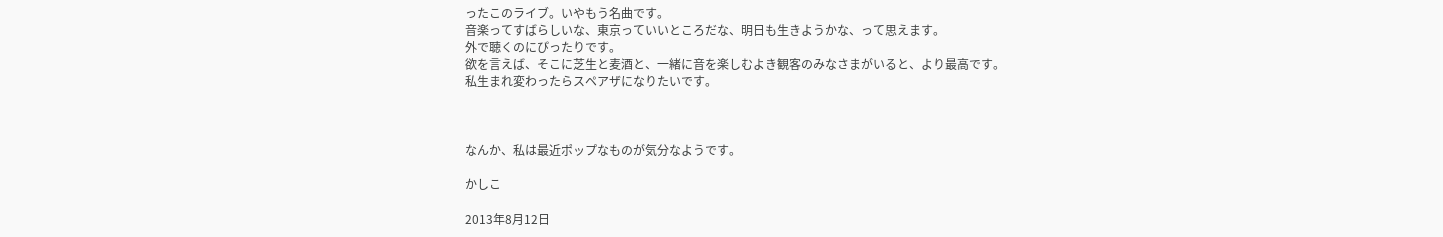ったこのライブ。いやもう名曲です。
音楽ってすばらしいな、東京っていいところだな、明日も生きようかな、って思えます。
外で聴くのにぴったりです。
欲を言えば、そこに芝生と麦酒と、一緒に音を楽しむよき観客のみなさまがいると、より最高です。
私生まれ変わったらスペアザになりたいです。



なんか、私は最近ポップなものが気分なようです。

かしこ

2013年8月12日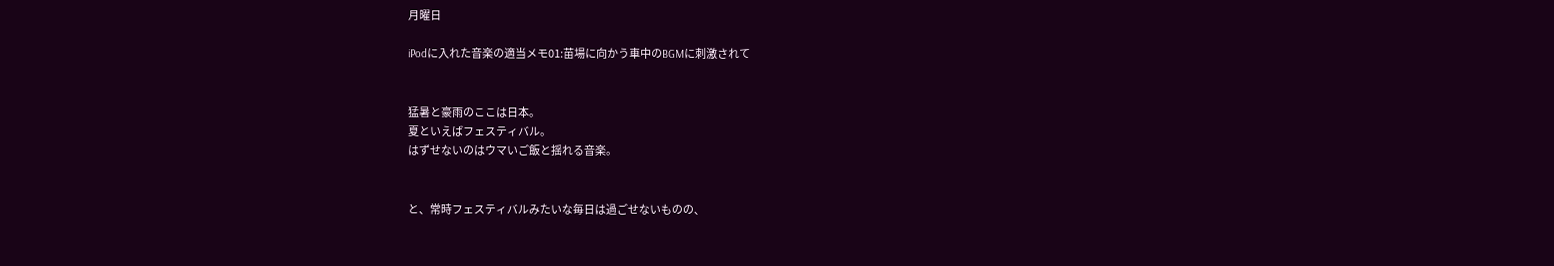月曜日

iPodに入れた音楽の適当メモ01:苗場に向かう車中のBGMに刺激されて


猛暑と豪雨のここは日本。
夏といえばフェスティバル。
はずせないのはウマいご飯と揺れる音楽。


と、常時フェスティバルみたいな毎日は過ごせないものの、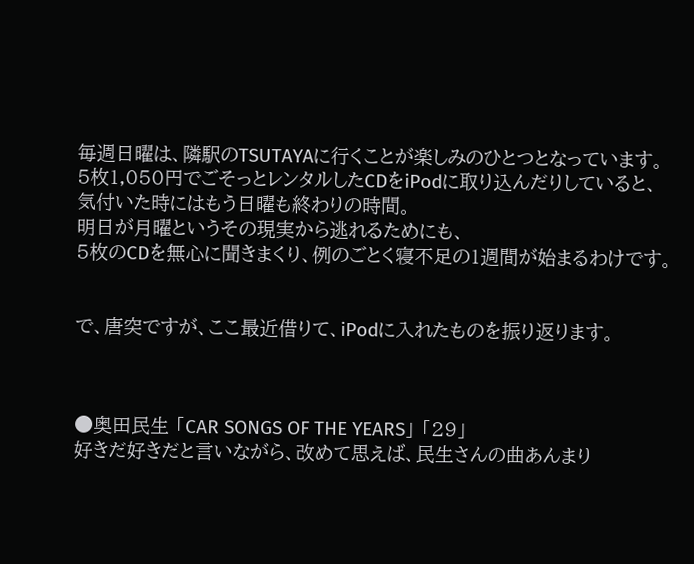毎週日曜は、隣駅のTSUTAYAに行くことが楽しみのひとつとなっています。
5枚1,050円でごそっとレンタルしたCDをiPodに取り込んだりしていると、
気付いた時にはもう日曜も終わりの時間。
明日が月曜というその現実から逃れるためにも、
5枚のCDを無心に聞きまくり、例のごとく寝不足の1週間が始まるわけです。


で、唐突ですが、ここ最近借りて、iPodに入れたものを振り返ります。



●奥田民生 「CAR SONGS OF THE YEARS」 「29」
好きだ好きだと言いながら、改めて思えば、民生さんの曲あんまり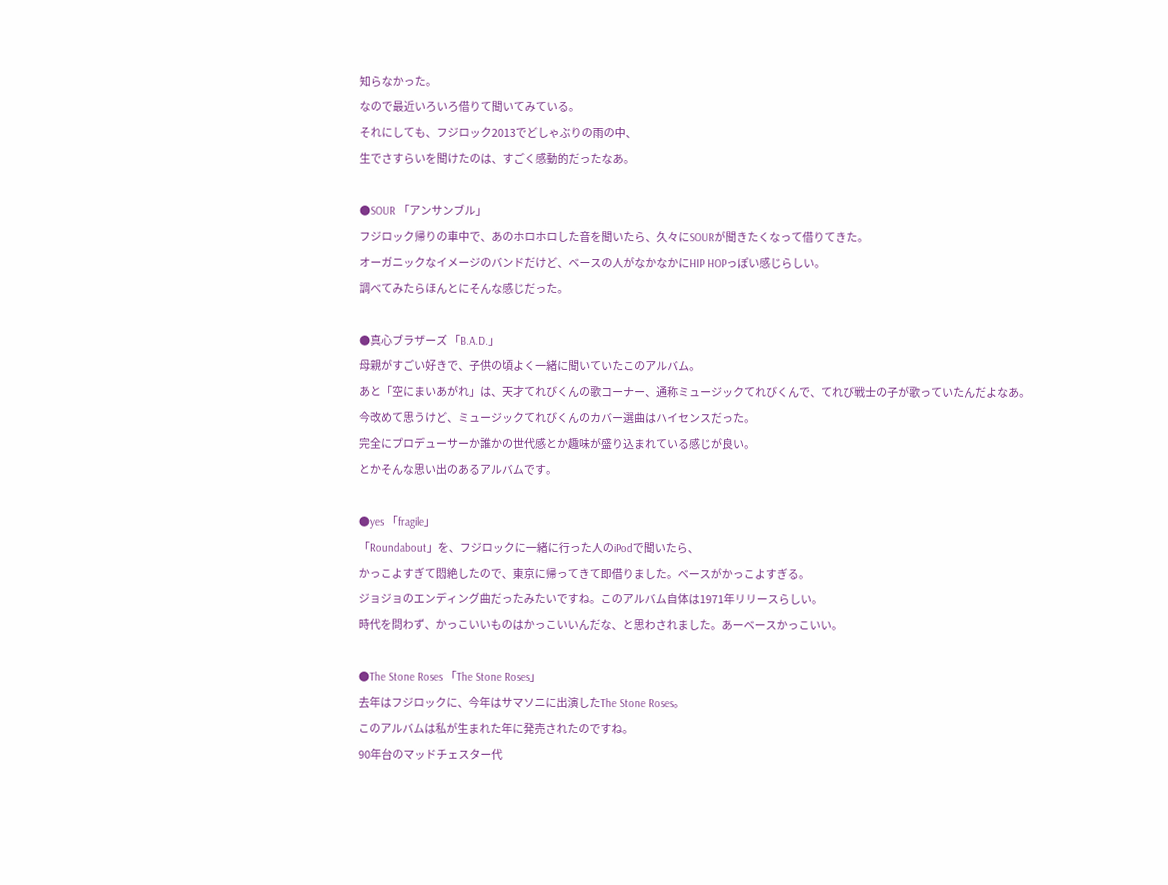知らなかった。
なので最近いろいろ借りて聞いてみている。
それにしても、フジロック2013でどしゃぶりの雨の中、
生でさすらいを聞けたのは、すごく感動的だったなあ。

●SOUR 「アンサンブル」
フジロック帰りの車中で、あのホロホロした音を聞いたら、久々にSOURが聞きたくなって借りてきた。
オーガニックなイメージのバンドだけど、ベースの人がなかなかにHIP HOPっぽい感じらしい。
調べてみたらほんとにそんな感じだった。

●真心ブラザーズ 「B.A.D.」
母親がすごい好きで、子供の頃よく一緒に聞いていたこのアルバム。
あと「空にまいあがれ」は、天才てれびくんの歌コーナー、通称ミュージックてれびくんで、てれび戦士の子が歌っていたんだよなあ。
今改めて思うけど、ミュージックてれびくんのカバー選曲はハイセンスだった。
完全にプロデューサーか誰かの世代感とか趣味が盛り込まれている感じが良い。
とかそんな思い出のあるアルバムです。

●yes 「fragile」
「Roundabout」を、フジロックに一緒に行った人のiPodで聞いたら、
かっこよすぎて悶絶したので、東京に帰ってきて即借りました。ベースがかっこよすぎる。
ジョジョのエンディング曲だったみたいですね。このアルバム自体は1971年リリースらしい。
時代を問わず、かっこいいものはかっこいいんだな、と思わされました。あーベースかっこいい。

●The Stone Roses 「The Stone Roses」
去年はフジロックに、今年はサマソニに出演したThe Stone Roses。
このアルバムは私が生まれた年に発売されたのですね。
90年台のマッドチェスター代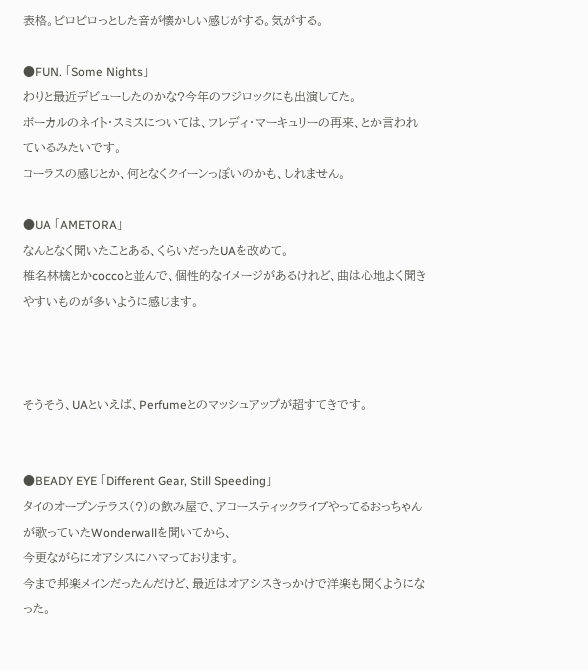表格。ピロピロっとした音が懐かしい感じがする。気がする。

●FUN. 「Some Nights」
わりと最近デビューしたのかな?今年のフジロックにも出演してた。
ボーカルのネイト・スミスについては、フレディ・マーキュリーの再来、とか言われているみたいです。
コーラスの感じとか、何となくクイーンっぽいのかも、しれません。

●UA 「AMETORA」
なんとなく聞いたことある、くらいだったUAを改めて。
椎名林檎とかcoccoと並んで、個性的なイメージがあるけれど、曲は心地よく聞きやすいものが多いように感じます。



そうそう、UAといえば、Perfumeとのマッシュアップが超すてきです。


●BEADY EYE 「Different Gear, Still Speeding」
タイのオープンテラス(?)の飲み屋で、アコースティックライブやってるおっちゃんが歌っていたWonderwallを聞いてから、
今更ながらにオアシスにハマっております。
今まで邦楽メインだったんだけど、最近はオアシスきっかけで洋楽も聞くようになった。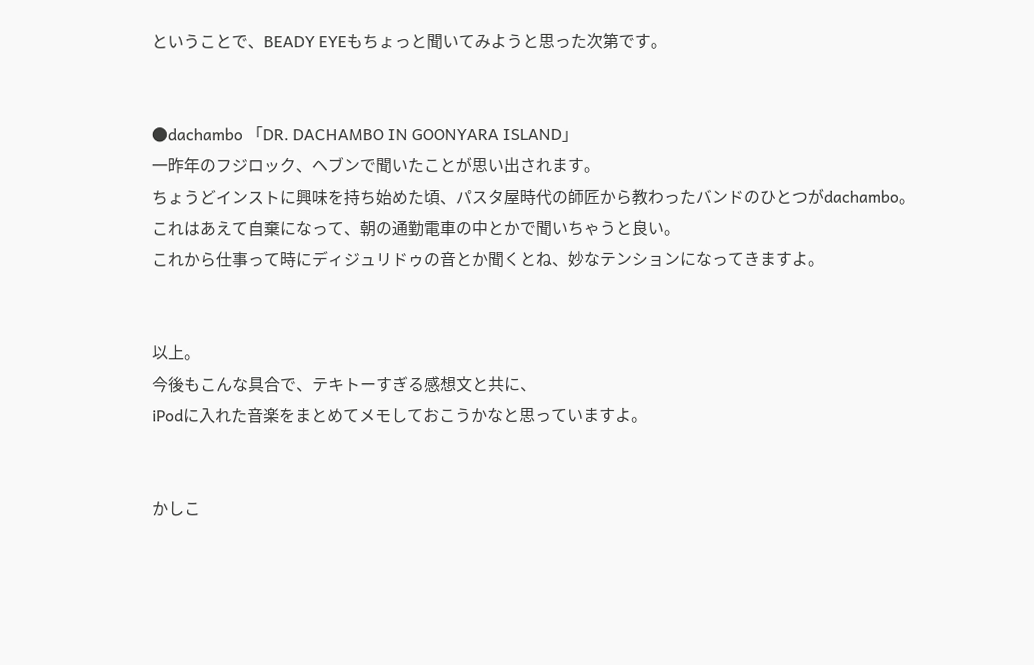ということで、BEADY EYEもちょっと聞いてみようと思った次第です。


●dachambo 「DR. DACHAMBO IN GOONYARA ISLAND」
一昨年のフジロック、ヘブンで聞いたことが思い出されます。
ちょうどインストに興味を持ち始めた頃、パスタ屋時代の師匠から教わったバンドのひとつがdachambo。
これはあえて自棄になって、朝の通勤電車の中とかで聞いちゃうと良い。
これから仕事って時にディジュリドゥの音とか聞くとね、妙なテンションになってきますよ。


以上。
今後もこんな具合で、テキトーすぎる感想文と共に、
iPodに入れた音楽をまとめてメモしておこうかなと思っていますよ。


かしこ